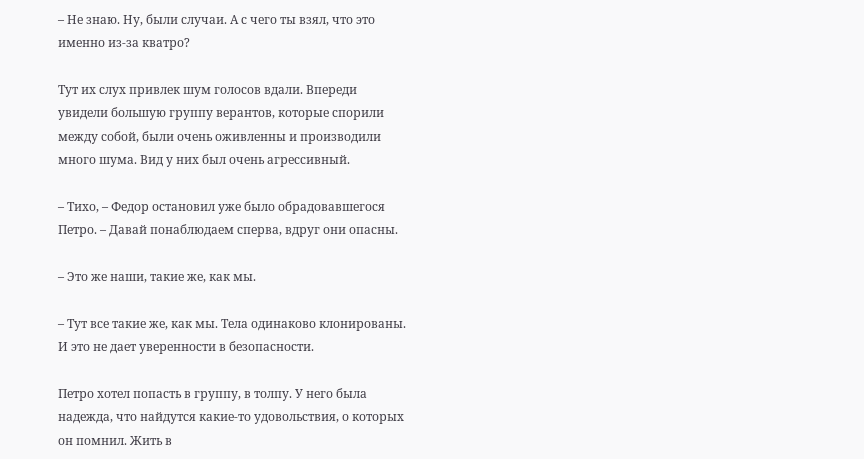– Не знаю. Ну, были случаи. А с чего ты взял, что это именно из-за кватро?

Тут их слух привлек шум голосов вдали. Впереди увидели большую группу верантов, которые спорили между собой, были очень оживленны и производили много шума. Вид у них был очень агрессивный.

– Тихо, – Федор остановил уже было обрадовавшегося Петро. – Давай понаблюдаем сперва, вдруг они опасны.

– Это же наши, такие же, как мы.

– Тут все такие же, как мы. Тела одинаково клонированы. И это не дает уверенности в безопасности.

Петро хотел попасть в группу, в толпу. У него была надежда, что найдутся какие-то удовольствия, о которых он помнил. Жить в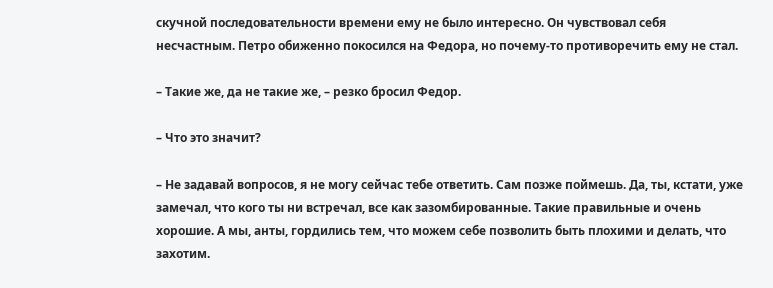скучной последовательности времени ему не было интересно. Он чувствовал себя несчастным. Петро обиженно покосился на Федора, но почему-то противоречить ему не стал.

– Такие же, да не такие же, – резко бросил Федор.

– Что это значит?

– Не задавай вопросов, я не могу сейчас тебе ответить. Сам позже поймешь. Да, ты, кстати, уже замечал, что кого ты ни встречал, все как зазомбированные. Такие правильные и очень хорошие. А мы, анты, гордились тем, что можем себе позволить быть плохими и делать, что захотим.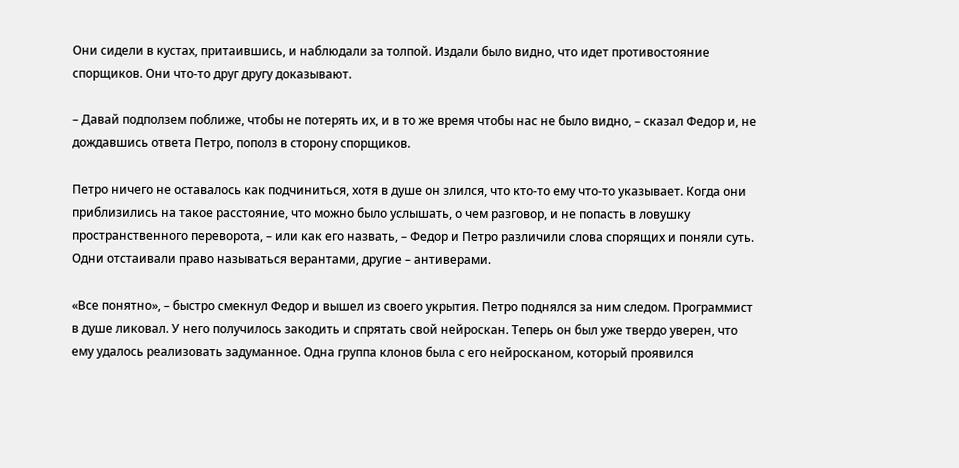Они сидели в кустах, притаившись, и наблюдали за толпой. Издали было видно, что идет противостояние спорщиков. Они что-то друг другу доказывают.

– Давай подползем поближе, чтобы не потерять их, и в то же время чтобы нас не было видно, – сказал Федор и, не дождавшись ответа Петро, пополз в сторону спорщиков.

Петро ничего не оставалось как подчиниться, хотя в душе он злился, что кто-то ему что-то указывает. Когда они приблизились на такое расстояние, что можно было услышать, о чем разговор, и не попасть в ловушку пространственного переворота, – или как его назвать, – Федор и Петро различили слова спорящих и поняли суть. Одни отстаивали право называться верантами, другие – антиверами.

«Все понятно», – быстро смекнул Федор и вышел из своего укрытия. Петро поднялся за ним следом. Программист в душе ликовал. У него получилось закодить и спрятать свой нейроскан. Теперь он был уже твердо уверен, что ему удалось реализовать задуманное. Одна группа клонов была с его нейросканом, который проявился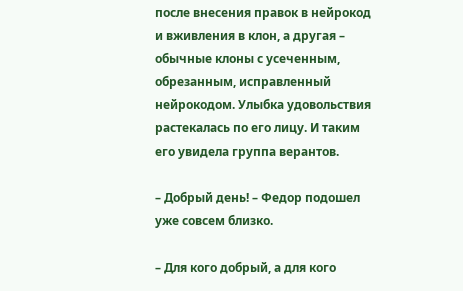после внесения правок в нейрокод и вживления в клон, а другая – обычные клоны с усеченным, обрезанным, исправленный нейрокодом. Улыбка удовольствия растекалась по его лицу. И таким его увидела группа верантов.

– Добрый день! – Федор подошел уже совсем близко.

– Для кого добрый, а для кого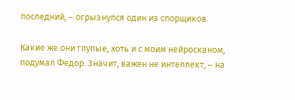последний, – огрызнулся один из спорщиков.

Какие же они глупые, хоть и с моим нейросканом, подумал Федор. Значит, важен не интеллект, – на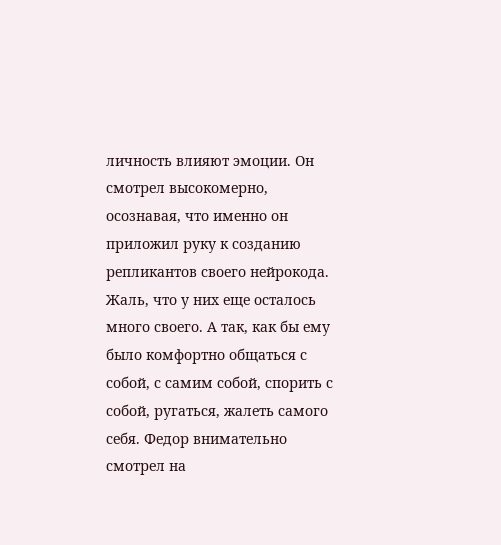личность влияют эмоции. Он смотрел высокомерно, осознавая, что именно он приложил руку к созданию репликантов своего нейрокода. Жаль, что у них еще осталось много своего. А так, как бы ему было комфортно общаться с собой, с самим собой, спорить с собой, ругаться, жалеть самого себя. Федор внимательно смотрел на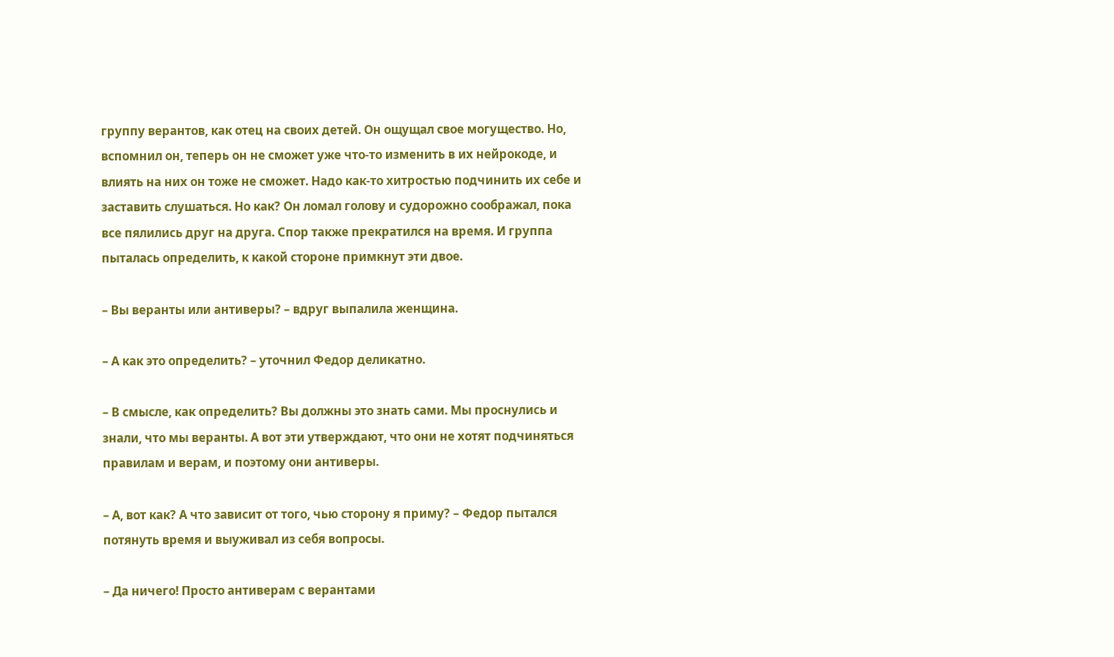группу верантов, как отец на своих детей. Он ощущал свое могущество. Но, вспомнил он, теперь он не сможет уже что-то изменить в их нейрокоде, и влиять на них он тоже не сможет. Надо как-то хитростью подчинить их себе и заставить слушаться. Но как? Он ломал голову и судорожно соображал, пока все пялились друг на друга. Спор также прекратился на время. И группа пыталась определить, к какой стороне примкнут эти двое.

– Вы веранты или антиверы? – вдруг выпалила женщина.

– А как это определить? – уточнил Федор деликатно.

– В смысле, как определить? Вы должны это знать сами. Мы проснулись и знали, что мы веранты. А вот эти утверждают, что они не хотят подчиняться правилам и верам, и поэтому они антиверы.

– А, вот как? А что зависит от того, чью сторону я приму? – Федор пытался потянуть время и выуживал из себя вопросы.

– Да ничего! Просто антиверам с верантами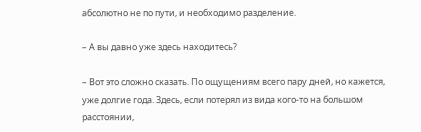абсолютно не по пути, и необходимо разделение.

– А вы давно уже здесь находитесь?

– Вот это сложно сказать. По ощущениям всего пару дней, но кажется, уже долгие года. Здесь, если потерял из вида кого-то на большом расстоянии,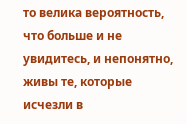то велика вероятность, что больше и не увидитесь, и непонятно, живы те, которые исчезли в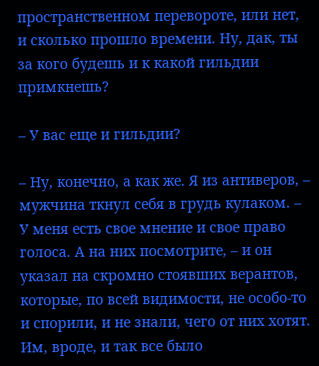пространственном перевороте, или нет, и сколько прошло времени. Ну, дак, ты за кого будешь и к какой гильдии примкнешь?

– У вас еще и гильдии?

– Ну, конечно, а как же. Я из антиверов, – мужчина ткнул себя в грудь кулаком. – У меня есть свое мнение и свое право голоса. А на них посмотрите, – и он указал на скромно стоявших верантов, которые, по всей видимости, не особо-то и спорили, и не знали, чего от них хотят. Им, вроде, и так все было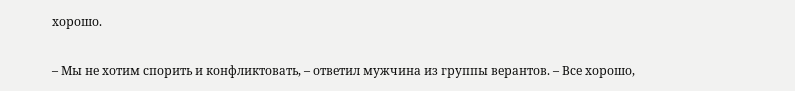хорошо.

– Мы не хотим спорить и конфликтовать, – ответил мужчина из группы верантов. – Все хорошо,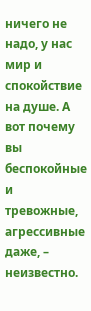ничего не надо, у нас мир и спокойствие на душе. А вот почему вы беспокойные и тревожные, агрессивные даже, – неизвестно.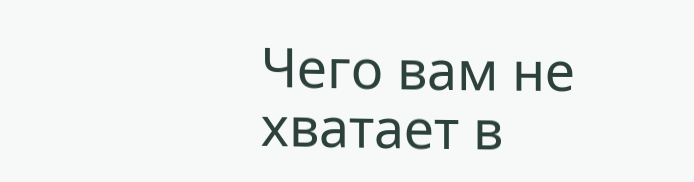Чего вам не хватает в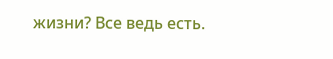жизни? Все ведь есть.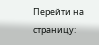Перейти на страницу: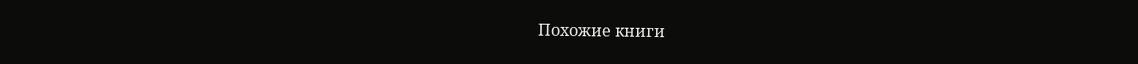Похожие книги